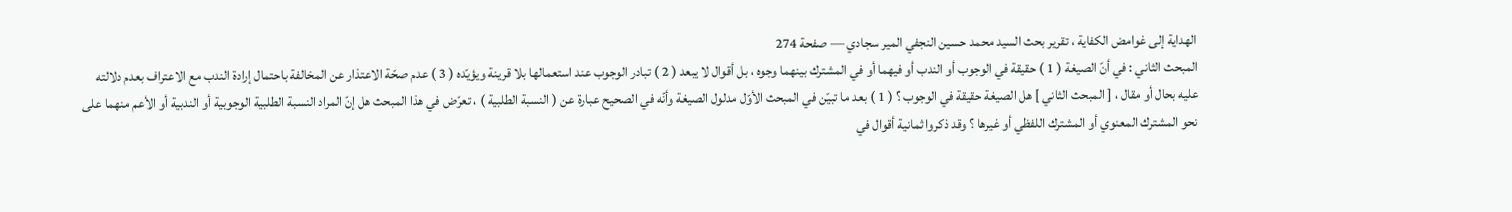الهداية إلى غوامض الكفاية ، تقرير بحث السيد محمد حسين النجفي المير سجادي — صفحة 274
المبحث الثاني : في أنّ الصيغة ( 1 ) حقيقة في الوجوب أو الندب أو فيهما أو في المشترك بينهما وجوه ، بل أقوال لا يبعد ( 2 ) تبادر الوجوب عند استعمالها بلا قرينة ويؤيّده ( 3 ) عدم صحّة الاعتذار عن المخالفة باحتمال إرادة الندب مع الاعتراف بعدم دلالته عليه بحال أو مقال ، [ المبحث الثاني ] هل الصيغة حقيقة في الوجوب ؟ ( 1 ) بعد ما تبيّن في المبحث الأوّل مدلول الصيغة وأنّه في الصحيح عبارة عن ( النسبة الطلبية ) ، تعرّض في هذا المبحث هل إنّ المراد النسبة الطلبية الوجوبية أو الندبية أو الأعم منهما على نحو المشترك المعنوي أو المشترك اللفظي أو غيرها ؟ وقد ذكروا ثمانية أقوال في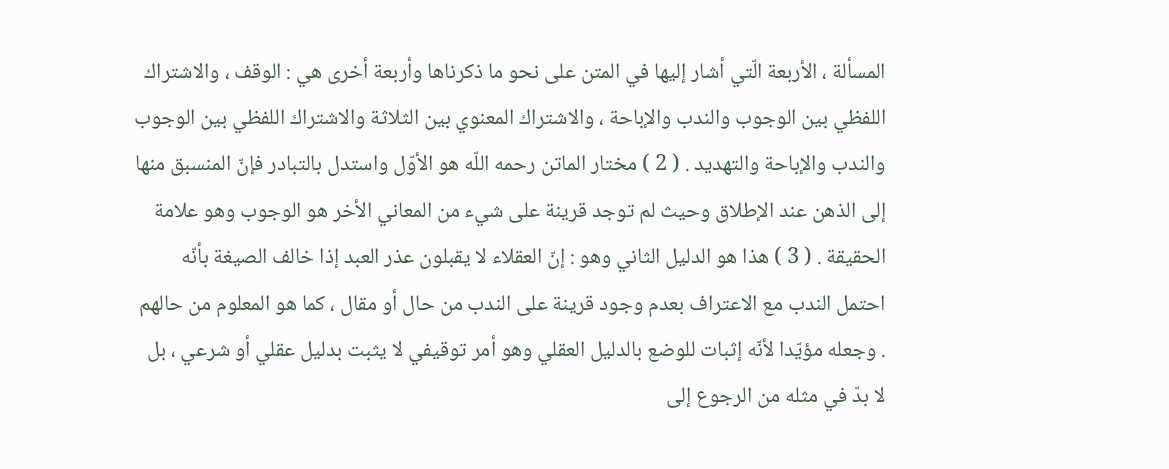المسألة ، الأربعة الّتي أشار إليها في المتن على نحو ما ذكرناها وأربعة أخرى هي : الوقف ، والاشتراك اللفظي بين الوجوب والندب والإباحة ، والاشتراك المعنوي بين الثلاثة والاشتراك اللفظي بين الوجوب والندب والإباحة والتهديد . ( 2 ) مختار الماتن رحمه اللّه هو الأوّل واستدل بالتبادر فإنّ المنسبق منها إلى الذهن عند الإطلاق وحيث لم توجد قرينة على شيء من المعاني الأخر هو الوجوب وهو علامة الحقيقة . ( 3 ) هذا هو الدليل الثاني وهو : إنّ العقلاء لا يقبلون عذر العبد إذا خالف الصيغة بأنّه احتمل الندب مع الاعتراف بعدم وجود قرينة على الندب من حال أو مقال ، كما هو المعلوم من حالهم . وجعله مؤيّدا لأنّه إثبات للوضع بالدليل العقلي وهو أمر توقيفي لا يثبت بدليل عقلي أو شرعي ، بل لا بدّ في مثله من الرجوع إلى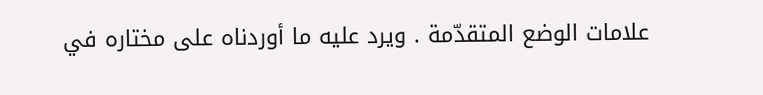علامات الوضع المتقدّمة . ويرد عليه ما أوردناه على مختاره في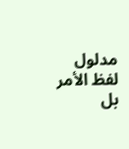مدلول لفظ الأمر بل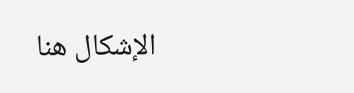الإشكال هنا